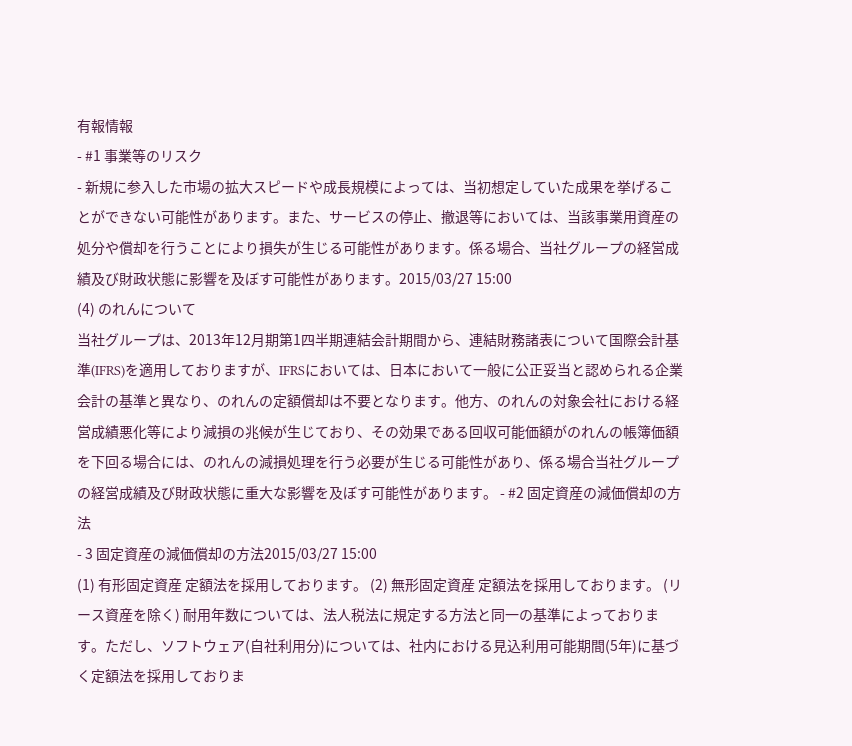有報情報
- #1 事業等のリスク
- 新規に参入した市場の拡大スピードや成長規模によっては、当初想定していた成果を挙げることができない可能性があります。また、サービスの停止、撤退等においては、当該事業用資産の処分や償却を行うことにより損失が生じる可能性があります。係る場合、当社グループの経営成績及び財政状態に影響を及ぼす可能性があります。2015/03/27 15:00
(4) のれんについて
当社グループは、2013年12月期第1四半期連結会計期間から、連結財務諸表について国際会計基準(IFRS)を適用しておりますが、IFRSにおいては、日本において一般に公正妥当と認められる企業会計の基準と異なり、のれんの定額償却は不要となります。他方、のれんの対象会社における経営成績悪化等により減損の兆候が生じており、その効果である回収可能価額がのれんの帳簿価額を下回る場合には、のれんの減損処理を行う必要が生じる可能性があり、係る場合当社グループの経営成績及び財政状態に重大な影響を及ぼす可能性があります。 - #2 固定資産の減価償却の方法
- 3 固定資産の減価償却の方法2015/03/27 15:00
(1) 有形固定資産 定額法を採用しております。 (2) 無形固定資産 定額法を採用しております。 (リース資産を除く) 耐用年数については、法人税法に規定する方法と同一の基準によっております。ただし、ソフトウェア(自社利用分)については、社内における見込利用可能期間(5年)に基づく定額法を採用しておりま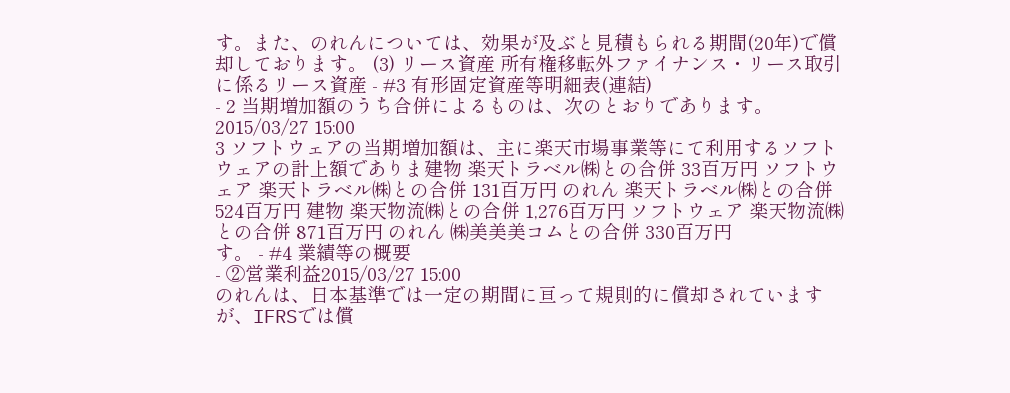す。また、のれんについては、効果が及ぶと見積もられる期間(20年)で償却しております。 (3) リース資産 所有権移転外ファイナンス・リース取引に係るリース資産 - #3 有形固定資産等明細表(連結)
- 2 当期増加額のうち合併によるものは、次のとおりであります。2015/03/27 15:00
3 ソフトウェアの当期増加額は、主に楽天市場事業等にて利用するソフトウェアの計上額でありま建物 楽天トラベル㈱との合併 33百万円 ソフトウェア 楽天トラベル㈱との合併 131百万円 のれん 楽天トラベル㈱との合併 524百万円 建物 楽天物流㈱との合併 1,276百万円 ソフトウェア 楽天物流㈱との合併 871百万円 のれん ㈱美美美コムとの合併 330百万円
す。 - #4 業績等の概要
- ②営業利益2015/03/27 15:00
のれんは、日本基準では一定の期間に亘って規則的に償却されていますが、IFRSでは償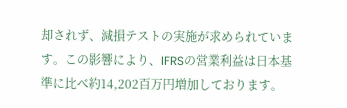却されず、減損テストの実施が求められています。この影響により、IFRSの営業利益は日本基準に比べ約14,202百万円増加しております。